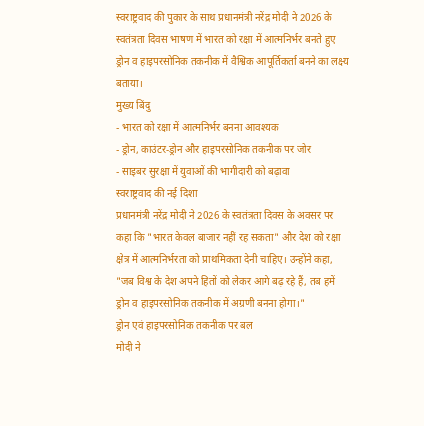स्वराष्ट्रवाद की पुकार के साथ प्रधानमंत्री नरेंद्र मोदी ने 2026 के स्वतंत्रता दिवस भाषण में भारत को रक्षा में आत्मनिर्भर बनते हुए ड्रोन व हाइपरसोनिक तकनीक में वैश्विक आपूर्तिकर्ता बनने का लक्ष्य बताया।
मुख्य बिंदु
- भारत को रक्षा में आत्मनिर्भर बनना आवश्यक
- ड्रोन, काउंटर‑ड्रोन और हाइपरसोनिक तकनीक पर जोर
- साइबर सुरक्षा में युवाओं की भागीदारी को बढ़ावा
स्वराष्ट्रवाद की नई दिशा
प्रधानमंत्री नरेंद्र मोदी ने 2026 के स्वतंत्रता दिवस के अवसर पर कहा कि "भारत केवल बाजार नहीं रह सकता" और देश को रक्षा क्षेत्र में आत्मनिर्भरता को प्राथमिकता देनी चाहिए। उन्होंने कहा, "जब विश्व के देश अपने हितों को लेकर आगे बढ़ रहे हैं, तब हमें ड्रोन व हाइपरसोनिक तकनीक में अग्रणी बनना होगा।"
ड्रोन एवं हाइपरसोनिक तकनीक पर बल
मोदी ने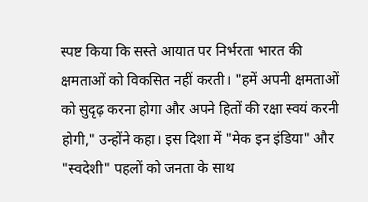स्पष्ट किया कि सस्ते आयात पर निर्भरता भारत की क्षमताओं को विकसित नहीं करती। "हमें अपनी क्षमताओं को सुदृढ़ करना होगा और अपने हितों की रक्षा स्वयं करनी होगी," उन्होंने कहा। इस दिशा में "मेक इन इंडिया" और "स्वदेशी" पहलों को जनता के साथ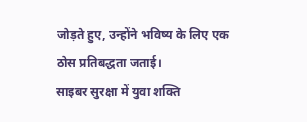जोड़ते हुए, उन्होंने भविष्य के लिए एक ठोस प्रतिबद्धता जताई।
साइबर सुरक्षा में युवा शक्ति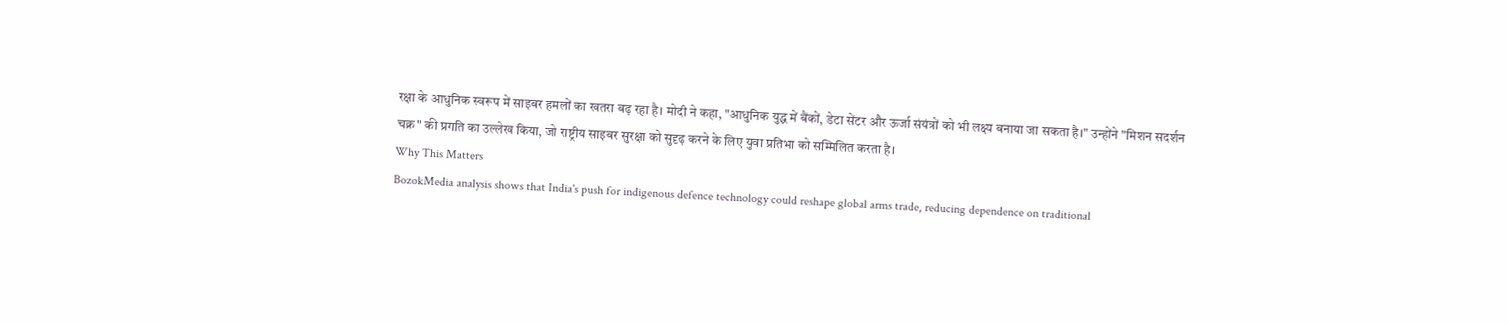रक्षा के आधुनिक स्वरूप में साइबर हमलों का खतरा बढ़ रहा है। मोदी ने कहा, "आधुनिक युद्ध में बैंकों, डेटा सेंटर और ऊर्जा संयंत्रों को भी लक्ष्य बनाया जा सकता है।" उन्होंने "मिशन सदर्शन चक्र" की प्रगति का उल्लेख किया, जो राष्ट्रीय साइबर सुरक्षा को सुदृढ़ करने के लिए युवा प्रतिभा को सम्मिलित करता है।
Why This Matters
BozokMedia analysis shows that India's push for indigenous defence technology could reshape global arms trade, reducing dependence on traditional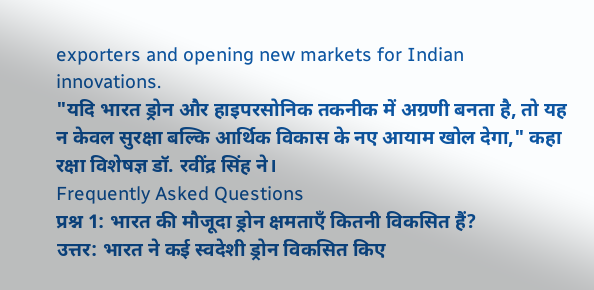exporters and opening new markets for Indian innovations.
"यदि भारत ड्रोन और हाइपरसोनिक तकनीक में अग्रणी बनता है, तो यह न केवल सुरक्षा बल्कि आर्थिक विकास के नए आयाम खोल देगा," कहा रक्षा विशेषज्ञ डॉ. रवींद्र सिंह ने।
Frequently Asked Questions
प्रश्न 1: भारत की मौजूदा ड्रोन क्षमताएँ कितनी विकसित हैं?
उत्तर: भारत ने कई स्वदेशी ड्रोन विकसित किए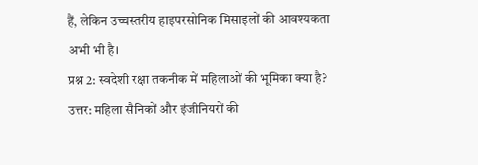हैं, लेकिन उच्चस्तरीय हाइपरसोनिक मिसाइलों की आवश्यकता अभी भी है।
प्रश्न 2: स्वदेशी रक्षा तकनीक में महिलाओं की भूमिका क्या है?
उत्तर: महिला सैनिकों और इंजीनियरों की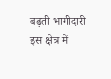बढ़ती भागीदारी इस क्षेत्र में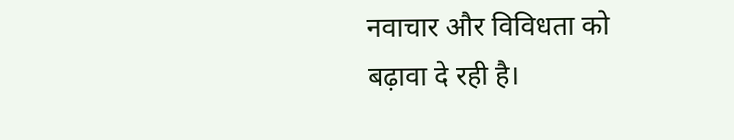नवाचार और विविधता को बढ़ावा दे रही है।